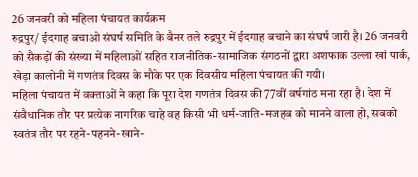26 जनवरी को महिला पंचायत कार्यक्रम
रुद्रपुर/ ईदगाह बचाओ संघर्ष समिति के बैनर तले रुद्रपुर में ईदगाह बचाने का संघर्ष जारी है। 26 जनवरी को सैकड़ों की संख्या में महिलाओं सहित राजनीतिक-सामाजिक संगठनों द्वारा अशफाक उल्ला खां पार्क, खेड़ा कालोनी में गणतंत्र दिवस के मौके पर एक दिवसीय महिला पंचायत की गयी।
महिला पंचायत में वक्ताओं ने कहा कि पूरा देश गणतंत्र दिवस की 77वीं वर्षगांठ मना रहा है। देश में संवैधानिक तौर पर प्रत्येक नागरिक चाहे वह किसी भी धर्म-जाति-मजहब को मानने वाला हो, सबको स्वतंत्र तौर पर रहने-पहनने-खाने-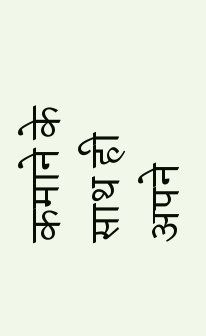कमाने के साथ ही अपने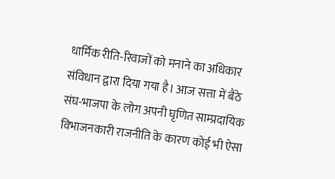धार्मिक रीति-रिवाजों को मनाने का अधिकार संविधान द्वारा दिया गया है। आज सत्ता में बैठे संघ-भाजपा के लोग अपनी घृणित साम्प्रदायिक विभाजनकारी राजनीति के कारण कोई भी ऐसा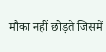मौका नहीं छोड़ते जिसमें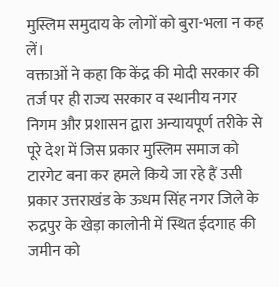मुस्लिम समुदाय के लोगों को बुरा-भला न कह लें।
वक्ताओं ने कहा कि केंद्र की मोदी सरकार की तर्ज पर ही राज्य सरकार व स्थानीय नगर निगम और प्रशासन द्वारा अन्यायपूर्ण तरीके से पूरे देश में जिस प्रकार मुस्लिम समाज को टारगेट बना कर हमले किये जा रहे हैं उसी प्रकार उत्तराखंड के ऊधम सिंह नगर जिले के रुद्रपुर के खेड़ा कालोनी में स्थित ईदगाह की जमीन को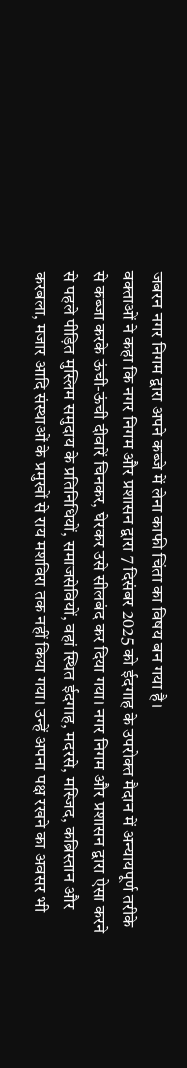जबरन नगर निगम द्वारा अपने कब्जे में लेना काफी चिंता का विषय बन गया है।
वक्ताओं ने कहा कि नगर निगम और प्रशासन द्वारा 7 दिसंबर 2025 को ईदगाह के उपरोक्त मैदान में अन्यायपूर्ण तरीके से कब्जा करके ऊंची-ऊंची दीवारें चिनकर, घेरकर उसे सीलबंद कर दिया गया। नगर निगम और प्रशासन द्वारा ऐसा करने से पहले पीड़ित मुस्लिम समुदाय के प्रतिनिधियों, समाजसेवियों, वहां स्थित ईदगाह, मदरसे, मस्जिद, कब्रिस्तान और करबला, मजार आदि संस्थाओं के प्रमुखों से राय मशविरा तक नहीं किया गया। उन्हें अपना पक्ष रखने का अवसर भी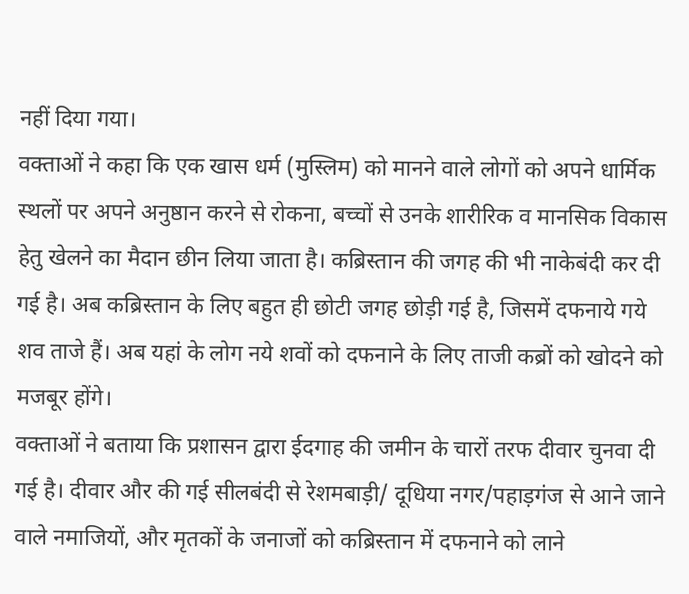नहीं दिया गया।
वक्ताओं ने कहा कि एक खास धर्म (मुस्लिम) को मानने वाले लोगों को अपने धार्मिक स्थलों पर अपने अनुष्ठान करने से रोकना, बच्चों से उनके शारीरिक व मानसिक विकास हेतु खेलने का मैदान छीन लिया जाता है। कब्रिस्तान की जगह की भी नाकेबंदी कर दी गई है। अब कब्रिस्तान के लिए बहुत ही छोटी जगह छोड़ी गई है, जिसमें दफनाये गये शव ताजे हैं। अब यहां के लोग नये शवों को दफनाने के लिए ताजी कब्रों को खोदने को मजबूर होंगे।
वक्ताओं ने बताया कि प्रशासन द्वारा ईदगाह की जमीन के चारों तरफ दीवार चुनवा दी गई है। दीवार और की गई सीलबंदी से रेशमबाड़ी/ दूधिया नगर/पहाड़गंज से आने जाने वाले नमाजियों, और मृतकों के जनाजों को कब्रिस्तान में दफनाने को लाने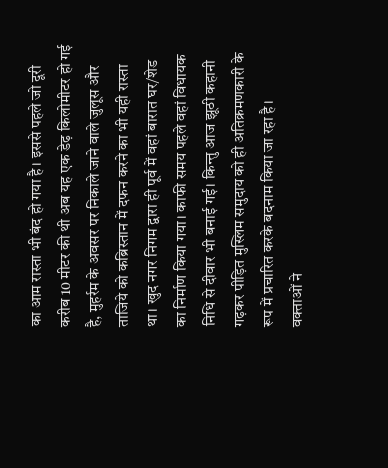का आम रास्ता भी बंद हो गया है। इससे पहले जो दूरी करीब 10 मीटर की थी अब यह एक डेढ़ किलोमीटर हो गई है, मुहर्रम के अवसर पर निकाले जाने वाले जुलूस और ताजिये को कब्रिस्तान में दफन करने का भी यही रास्ता था। खुद नगर निगम द्वारा ही पूर्व में वहां बारात घर/शेड का निर्माण किया गया। काफी समय पहले वहां विधायक निधि से दीवार भी बनाई गई। किन्तु आज झूठी कहानी गढ़कर पीड़ित मुस्लिम समुदाय को ही अतिक्रमणकारी के रूप में प्रचारित करके बदनाम किया जा रहा है।
वक्ताओं ने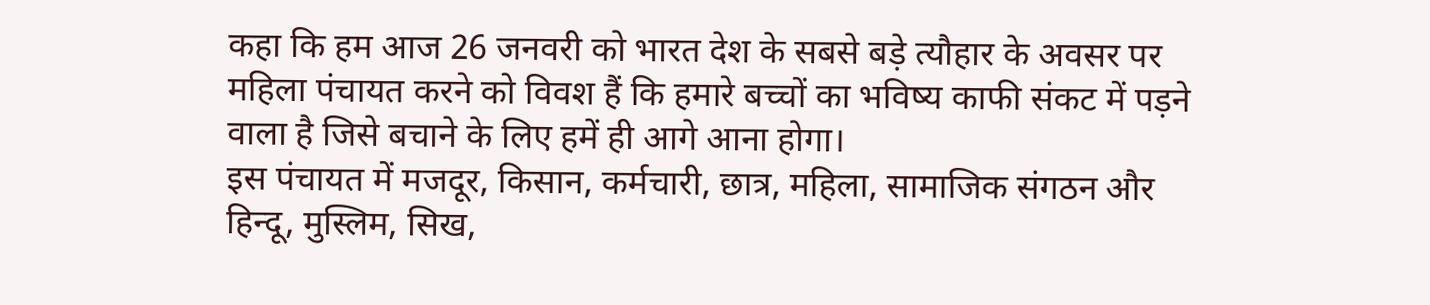कहा कि हम आज 26 जनवरी को भारत देश के सबसे बड़े त्यौहार के अवसर पर महिला पंचायत करने को विवश हैं कि हमारे बच्चों का भविष्य काफी संकट में पड़ने वाला है जिसे बचाने के लिए हमें ही आगे आना होगा।
इस पंचायत में मजदूर, किसान, कर्मचारी, छात्र, महिला, सामाजिक संगठन और हिन्दू, मुस्लिम, सिख,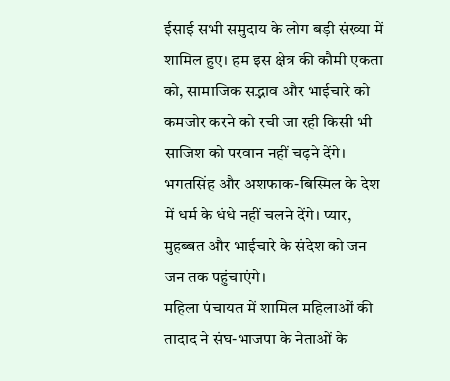ईसाई सभी समुदाय के लोग बड़ी संख्या में शामिल हुए। हम इस क्षेत्र की कौमी एकता को, सामाजिक सद्भाव और भाईचारे को कमजोर करने को रची जा रही किसी भी साजिश को परवान नहीं चढ़ने देंगे। भगतसिंह और अशफाक-बिस्मिल के देश में धर्म के धंधे नहीं चलने देंगे। प्यार, मुहब्बत और भाईचारे के संदेश को जन जन तक पहुंचाएंगे।
महिला पंचायत में शामिल महिलाओं की तादाद ने संघ-भाजपा के नेताओं के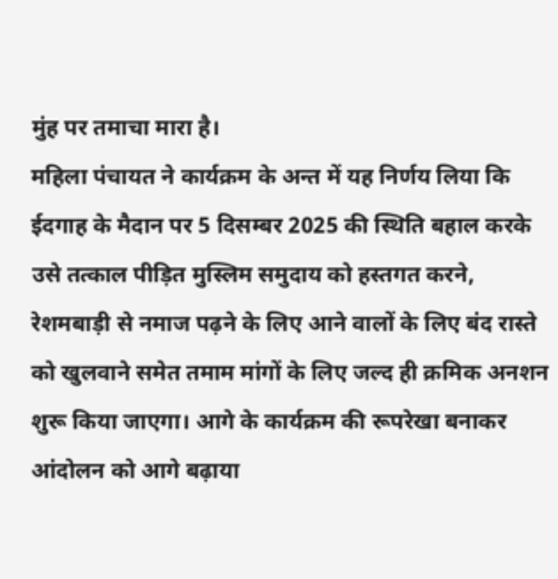मुंह पर तमाचा मारा है।
महिला पंचायत ने कार्यक्रम के अन्त में यह निर्णय लिया कि ईदगाह के मैदान पर 5 दिसम्बर 2025 की स्थिति बहाल करके उसे तत्काल पीड़ित मुस्लिम समुदाय को हस्तगत करने, रेशमबाड़ी से नमाज पढ़ने के लिए आने वालों के लिए बंद रास्ते को खुलवाने समेत तमाम मांगों के लिए जल्द ही क्रमिक अनशन शुरू किया जाएगा। आगे के कार्यक्रम की रूपरेखा बनाकर आंदोलन को आगे बढ़ाया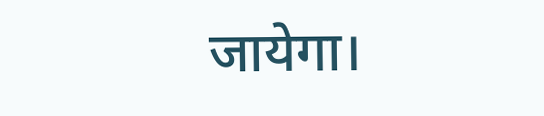जायेगा।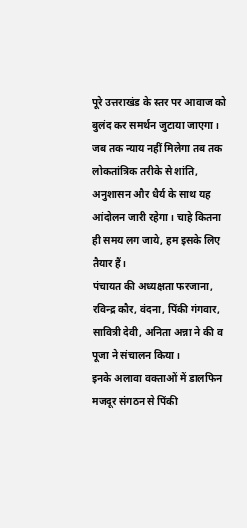पूरे उत्तराखंड के स्तर पर आवाज को बुलंद कर समर्थन जुटाया जाएगा। जब तक न्याय नहीं मिलेगा तब तक लोकतांत्रिक तरीके से शांति, अनुशासन और धैर्य के साथ यह आंदोलन जारी रहेगा। चाहे कितना ही समय लग जाये, हम इसके लिए तैयार हैं।
पंचायत की अध्यक्षता फरजाना, रविन्द्र कौर, वंदना, पिंकी गंगवार, सावित्री देवी, अनिता अन्ना ने की व पूजा ने संचालन किया।
इनके अलावा वक्ताओं में डालफिन मजदूर संगठन से पिंकी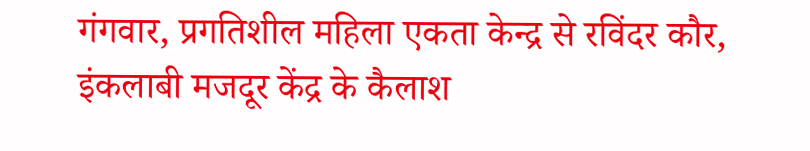गंगवार, प्रगतिशील महिला एकता केन्द्र से रविंदर कौर, इंकलाबी मजदूर केंद्र के कैलाश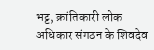भट्ट, क्रांतिकारी लोक अधिकार संगठन के शिवदेव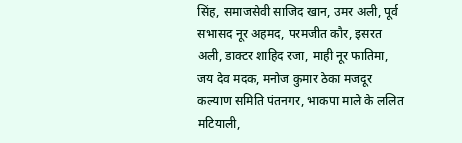सिंह, समाजसेवी साजिद खान, उमर अली, पूर्व सभासद नूर अहमद, परमजीत कौर, इसरत अली, डाक्टर शाहिद रजा, माही नूर फातिमा, जय देव मदक, मनोज कुमार ठेका मजदूर कल्याण समिति पंतनगर, भाकपा माले के ललित मटियाली,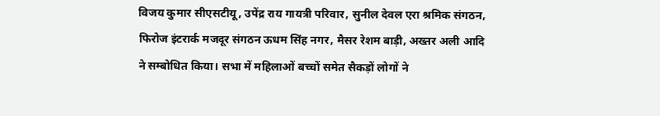विजय कुमार सीएसटीयू, उपेंद्र राय गायत्री परिवार, सुनील देवल एरा श्रमिक संगठन, फिरोज इंटरार्क मजदूर संगठन ऊधम सिंह नगर, मैसर रेशम बाड़ी, अख्तर अली आदि ने सम्बोधित किया। सभा में महिलाओं बच्चों समेत सैकड़ों लोगों ने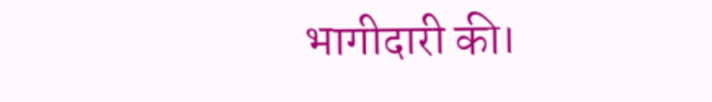भागीदारी की।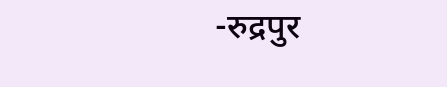-रुद्रपुर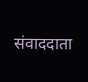संवाददाता